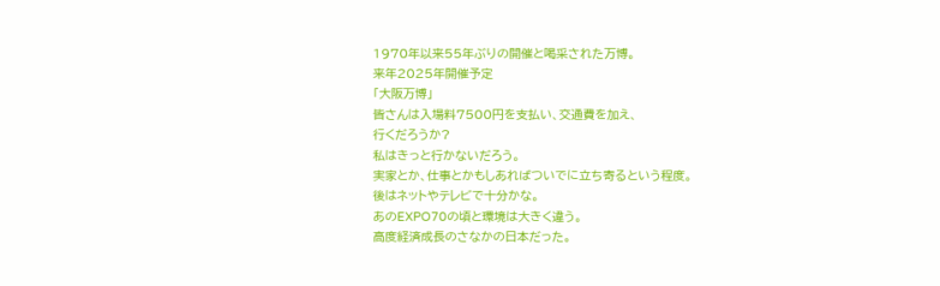1970年以来55年ぶりの開催と喝采された万博。
来年2025年開催予定
「大阪万博」
皆さんは入場料7500円を支払い、交通費を加え、
行くだろうか?
私はきっと行かないだろう。
実家とか、仕事とかもしあればついでに立ち寄るという程度。
後はネットやテレビで十分かな。
あのEXPO70の頃と環境は大きく違う。
高度経済成長のさなかの日本だった。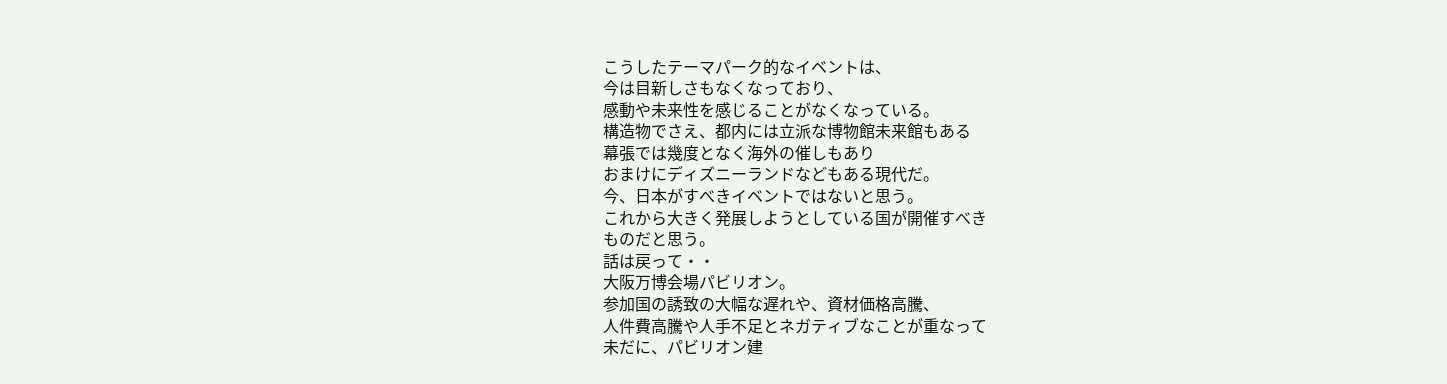こうしたテーマパーク的なイベントは、
今は目新しさもなくなっており、
感動や未来性を感じることがなくなっている。
構造物でさえ、都内には立派な博物館未来館もある
幕張では幾度となく海外の催しもあり
おまけにディズニーランドなどもある現代だ。
今、日本がすべきイベントではないと思う。
これから大きく発展しようとしている国が開催すべき
ものだと思う。
話は戻って・・
大阪万博会場パビリオン。
参加国の誘致の大幅な遅れや、資材価格高騰、
人件費高騰や人手不足とネガティブなことが重なって
未だに、パビリオン建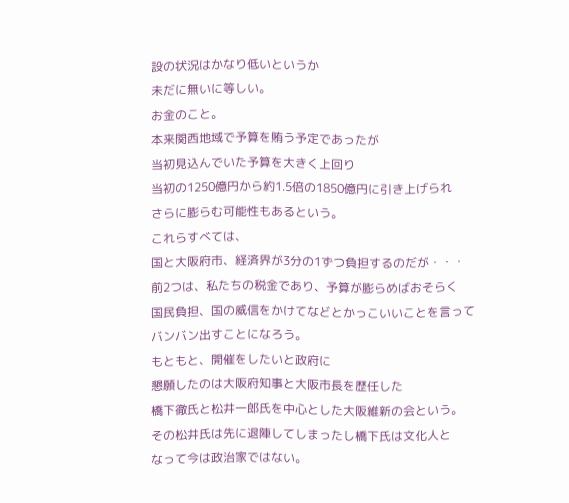設の状況はかなり低いというか
未だに無いに等しい。
お金のこと。
本来関西地域で予算を賄う予定であったが
当初見込んでいた予算を大きく上回り
当初の1250億円から約1.5倍の1850億円に引き上げられ
さらに膨らむ可能性もあるという。
これらすべては、
国と大阪府市、経済界が3分の1ずつ負担するのだが・・・
前2つは、私たちの税金であり、予算が膨らめばおそらく
国民負担、国の威信をかけてなどとかっこいいことを言って
バンバン出すことになろう。
もともと、開催をしたいと政府に
懇願したのは大阪府知事と大阪市長を歴任した
橋下徹氏と松井一郎氏を中心とした大阪維新の会という。
その松井氏は先に退陣してしまったし橋下氏は文化人と
なって今は政治家ではない。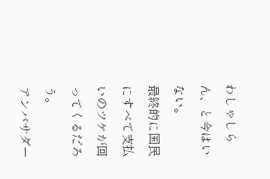わしゃしらん、と今はいない。
最終的に国民にすべて支払いのツケが回ってくるだろう。
アンバサダー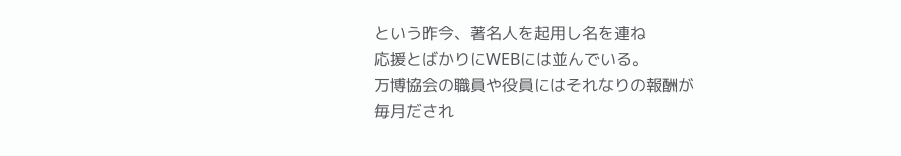という昨今、著名人を起用し名を連ね
応援とばかりにWEBには並んでいる。
万博協会の職員や役員にはそれなりの報酬が
毎月だされ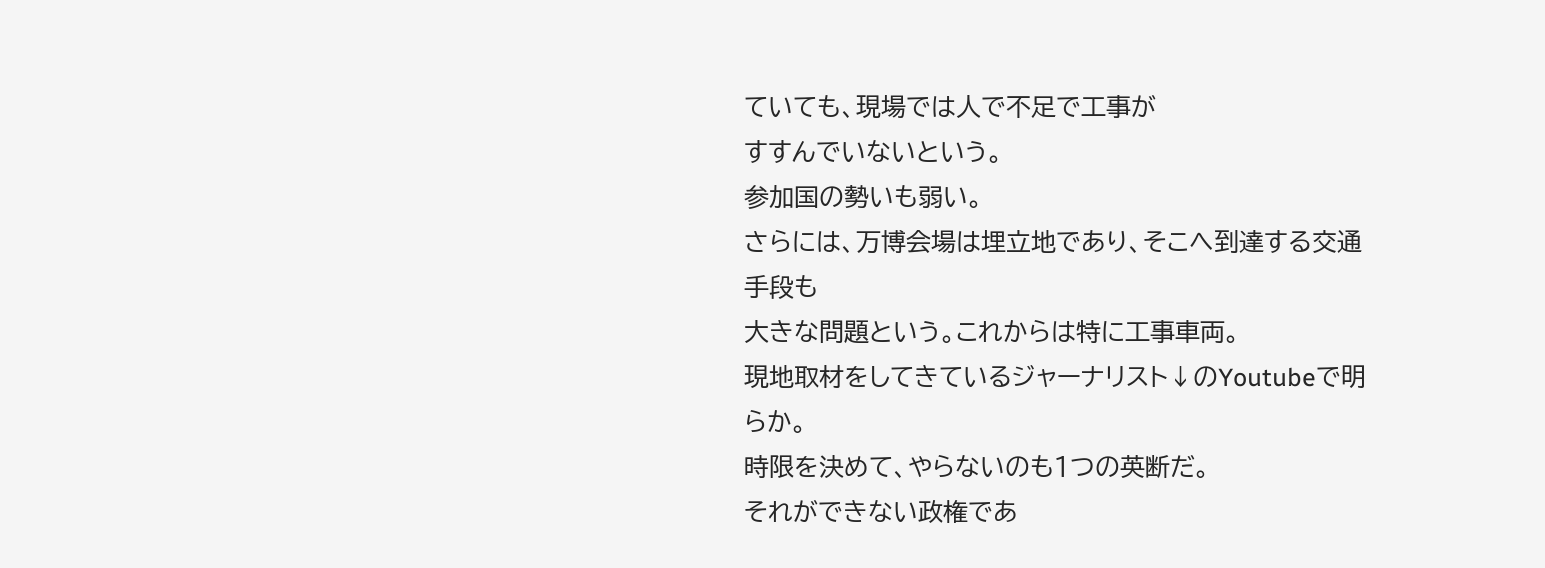ていても、現場では人で不足で工事が
すすんでいないという。
参加国の勢いも弱い。
さらには、万博会場は埋立地であり、そこへ到達する交通手段も
大きな問題という。これからは特に工事車両。
現地取材をしてきているジャーナリスト↓のYoutubeで明らか。
時限を決めて、やらないのも1つの英断だ。
それができない政権であ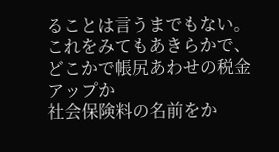ることは言うまでもない。
これをみてもあきらかで、どこかで帳尻あわせの税金アップか
社会保険料の名前をか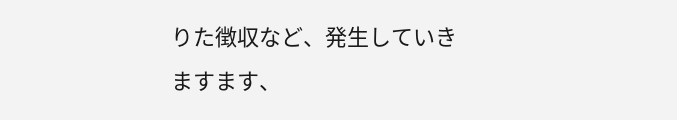りた徴収など、発生していき
ますます、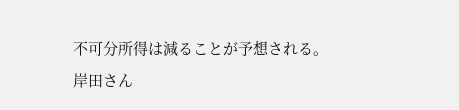不可分所得は減ることが予想される。
岸田さん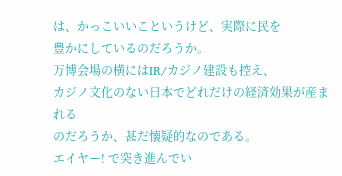は、かっこいいこというけど、実際に民を
豊かにしているのだろうか。
万博会場の横にはIR/カジノ建設も控え、
カジノ文化のない日本でどれだけの経済効果が産まれる
のだろうか、甚だ懐疑的なのである。
エイヤー! で突き進んでい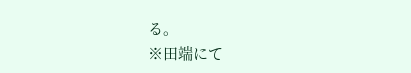る。
※田端にて